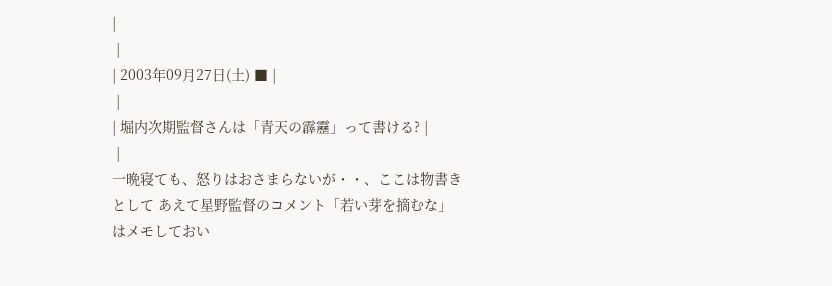|
 |
| 2003年09月27日(土) ■ |
 |
| 堀内次期監督さんは「青天の霹靂」って書ける? |
 |
一晩寝ても、怒りはおさまらないが・・、ここは物書きとして あえて星野監督のコメント「若い芽を摘むな」はメモしておい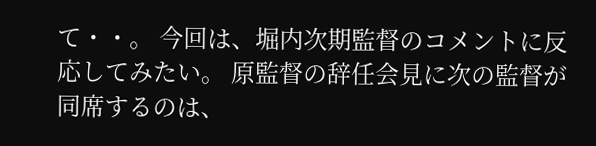て・・。 今回は、堀内次期監督のコメントに反応してみたい。 原監督の辞任会見に次の監督が同席するのは、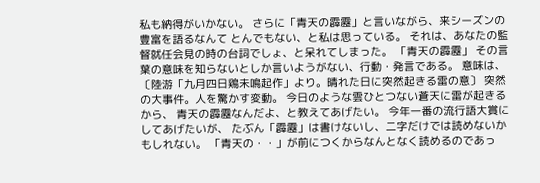私も納得がいかない。 さらに「青天の霹靂」と言いながら、来シーズンの豊富を語るなんて とんでもない、と私は思っている。 それは、あなたの監督就任会見の時の台詞でしょ、と呆れてしまった。 「青天の霹靂」 その言葉の意味を知らないとしか言いようがない、行動・発言である。 意味は、 〔陸游「九月四日鶏未鳴起作」より。晴れた日に突然起きる雷の意〕 突然の大事件。人を驚かす変動。 今日のような雲ひとつない蒼天に雷が起きるから、 青天の霹靂なんだよ、と教えてあげたい。 今年一番の流行語大賞にしてあげたいが、 たぶん「霹靂」は書けないし、二字だけでは読めないかもしれない。 「青天の・・」が前につくからなんとなく読めるのであっ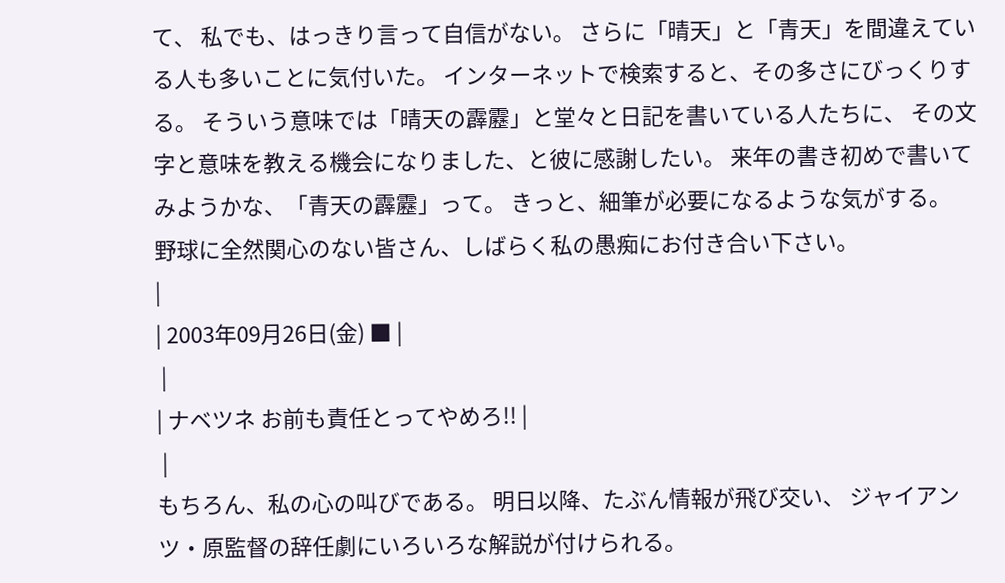て、 私でも、はっきり言って自信がない。 さらに「晴天」と「青天」を間違えている人も多いことに気付いた。 インターネットで検索すると、その多さにびっくりする。 そういう意味では「晴天の霹靂」と堂々と日記を書いている人たちに、 その文字と意味を教える機会になりました、と彼に感謝したい。 来年の書き初めで書いてみようかな、「青天の霹靂」って。 きっと、細筆が必要になるような気がする。
野球に全然関心のない皆さん、しばらく私の愚痴にお付き合い下さい。
|
| 2003年09月26日(金) ■ |
 |
| ナベツネ お前も責任とってやめろ!! |
 |
もちろん、私の心の叫びである。 明日以降、たぶん情報が飛び交い、 ジャイアンツ・原監督の辞任劇にいろいろな解説が付けられる。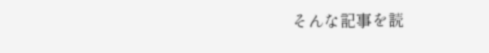そんな記事を読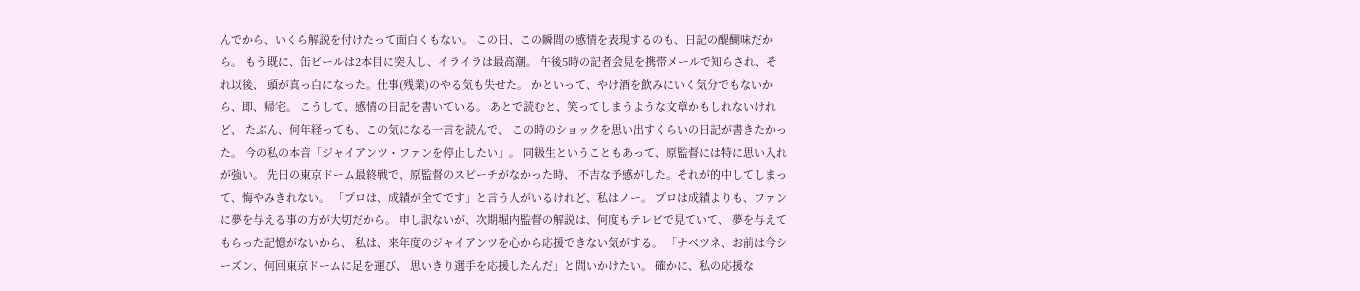んでから、いくら解説を付けたって面白くもない。 この日、この瞬間の感情を表現するのも、日記の醍醐味だから。 もう既に、缶ビールは2本目に突入し、イライラは最高潮。 午後5時の記者会見を携帯メールで知らされ、それ以後、 頭が真っ白になった。仕事(残業)のやる気も失せた。 かといって、やけ酒を飲みにいく気分でもないから、即、帰宅。 こうして、感情の日記を書いている。 あとで読むと、笑ってしまうような文章かもしれないけれど、 たぶん、何年経っても、この気になる一言を読んで、 この時のショックを思い出すくらいの日記が書きたかった。 今の私の本音「ジャイアンツ・ファンを停止したい」。 同級生ということもあって、原監督には特に思い入れが強い。 先日の東京ドーム最終戦で、原監督のスピーチがなかった時、 不吉な予感がした。それが的中してしまって、悔やみきれない。 「プロは、成績が全てです」と言う人がいるけれど、私はノー。 プロは成績よりも、ファンに夢を与える事の方が大切だから。 申し訳ないが、次期堀内監督の解説は、何度もテレビで見ていて、 夢を与えてもらった記憶がないから、 私は、来年度のジャイアンツを心から応援できない気がする。 「ナベツネ、お前は今シーズン、何回東京ドームに足を運び、 思いきり選手を応援したんだ」と問いかけたい。 確かに、私の応援な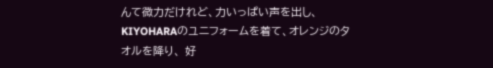んて微力だけれど、力いっぱい声を出し、 KIYOHARAのユニフォームを着て、オレンジのタオルを降り、 好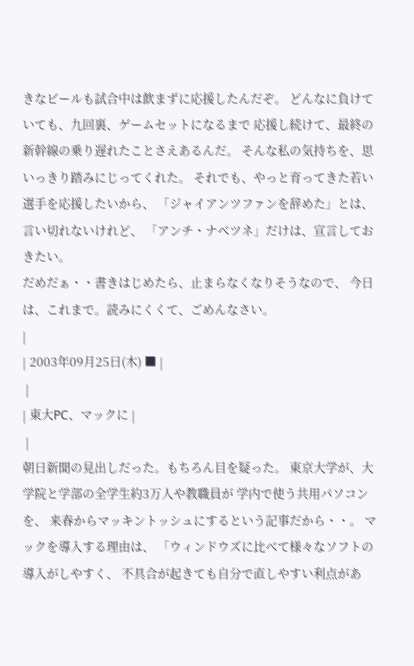きなビールも試合中は飲まずに応援したんだぞ。 どんなに負けていても、九回裏、ゲームセットになるまで 応援し続けて、最終の新幹線の乗り遅れたことさえあるんだ。 そんな私の気持ちを、思いっきり踏みにじってくれた。 それでも、やっと育ってきた若い選手を応援したいから、 「ジャイアンツファンを辞めた」とは、言い切れないけれど、 「アンチ・ナベツネ」だけは、宣言しておきたい。
だめだぁ・・書きはじめたら、止まらなくなりそうなので、 今日は、これまで。読みにくくて、ごめんなさい。
|
| 2003年09月25日(木) ■ |
 |
| 東大PC、マックに |
 |
朝日新聞の見出しだった。もちろん目を疑った。 東京大学が、大学院と学部の全学生約3万人や教職員が 学内で使う共用パソコンを、 来春からマッキントッシュにするという記事だから・・。 マックを導入する理由は、 「ウィンドウズに比べて様々なソフトの導入がしやすく、 不具合が起きても自分で直しやすい利点があ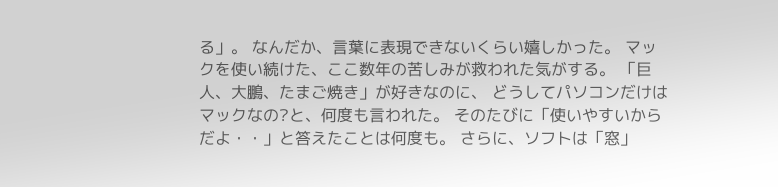る」。 なんだか、言葉に表現できないくらい嬉しかった。 マックを使い続けた、ここ数年の苦しみが救われた気がする。 「巨人、大鵬、たまご焼き」が好きなのに、 どうしてパソコンだけはマックなの?と、何度も言われた。 そのたびに「使いやすいからだよ・・」と答えたことは何度も。 さらに、ソフトは「窓」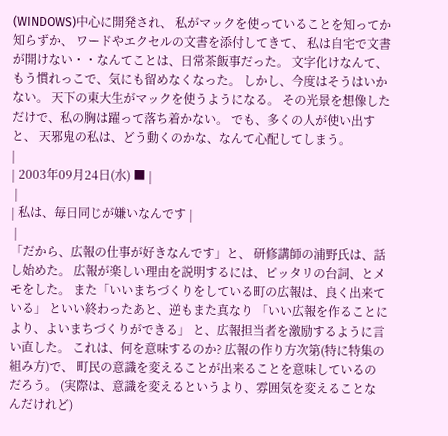(WINDOWS)中心に開発され、 私がマックを使っていることを知ってか知らずか、 ワードやエクセルの文書を添付してきて、 私は自宅で文書が開けない・・なんてことは、日常茶飯事だった。 文字化けなんて、もう慣れっこで、気にも留めなくなった。 しかし、今度はそうはいかない。 天下の東大生がマックを使うようになる。 その光景を想像しただけで、私の胸は躍って落ち着かない。 でも、多くの人が使い出すと、 天邪鬼の私は、どう動くのかな、なんて心配してしまう。
|
| 2003年09月24日(水) ■ |
 |
| 私は、毎日同じが嫌いなんです |
 |
「だから、広報の仕事が好きなんです」と、 研修講師の浦野氏は、話し始めた。 広報が楽しい理由を説明するには、ピッタリの台詞、とメモをした。 また「いいまちづくりをしている町の広報は、良く出来ている」 といい終わったあと、逆もまた真なり 「いい広報を作ることにより、よいまちづくりができる」 と、広報担当者を激励するように言い直した。 これは、何を意味するのか? 広報の作り方次第(特に特集の組み方)で、 町民の意識を変えることが出来ることを意味しているのだろう。 (実際は、意識を変えるというより、雰囲気を変えることなんだけれど)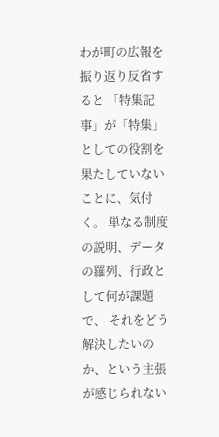わが町の広報を振り返り反省すると 「特集記事」が「特集」としての役割を果たしていないことに、気付く。 単なる制度の説明、データの羅列、行政として何が課題で、 それをどう解決したいのか、という主張が感じられない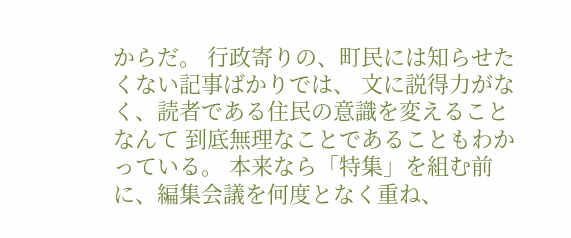からだ。 行政寄りの、町民には知らせたくない記事ばかりでは、 文に説得力がなく、読者である住民の意識を変えることなんて 到底無理なことであることもわかっている。 本来なら「特集」を組む前に、編集会議を何度となく重ね、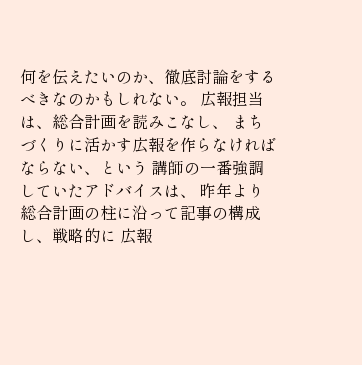何を伝えたいのか、徹底討論をするべきなのかもしれない。 広報担当は、総合計画を読みこなし、 まちづくりに活かす広報を作らなければならない、という 講師の一番強調していたアドバイスは、 昨年より総合計画の柱に沿って記事の構成し、戦略的に 広報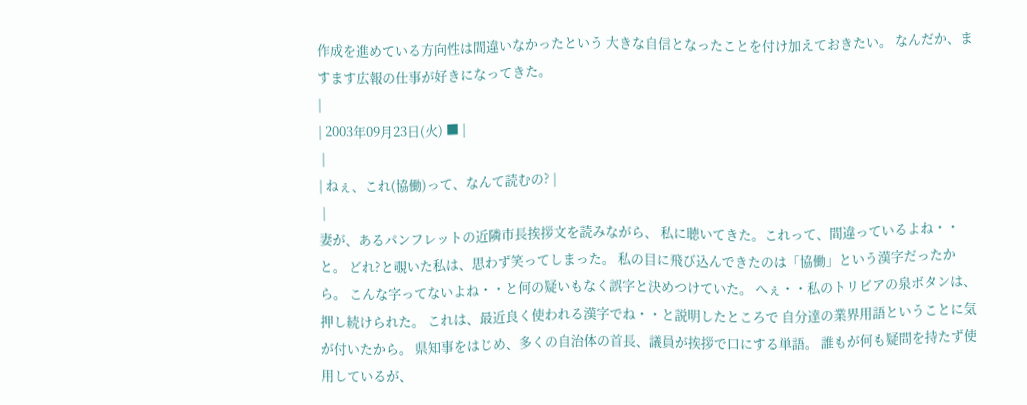作成を進めている方向性は間違いなかったという 大きな自信となったことを付け加えておきたい。 なんだか、ますます広報の仕事が好きになってきた。
|
| 2003年09月23日(火) ■ |
 |
| ねぇ、これ(協働)って、なんて読むの? |
 |
妻が、あるパンフレットの近隣市長挨拶文を読みながら、 私に聴いてきた。これって、間違っているよね・・と。 どれ?と覗いた私は、思わず笑ってしまった。 私の目に飛び込んできたのは「協働」という漢字だったから。 こんな字ってないよね・・と何の疑いもなく誤字と決めつけていた。 へぇ・・私のトリビアの泉ボタンは、押し続けられた。 これは、最近良く使われる漢字でね・・と説明したところで 自分達の業界用語ということに気が付いたから。 県知事をはじめ、多くの自治体の首長、議員が挨拶で口にする単語。 誰もが何も疑問を持たず使用しているが、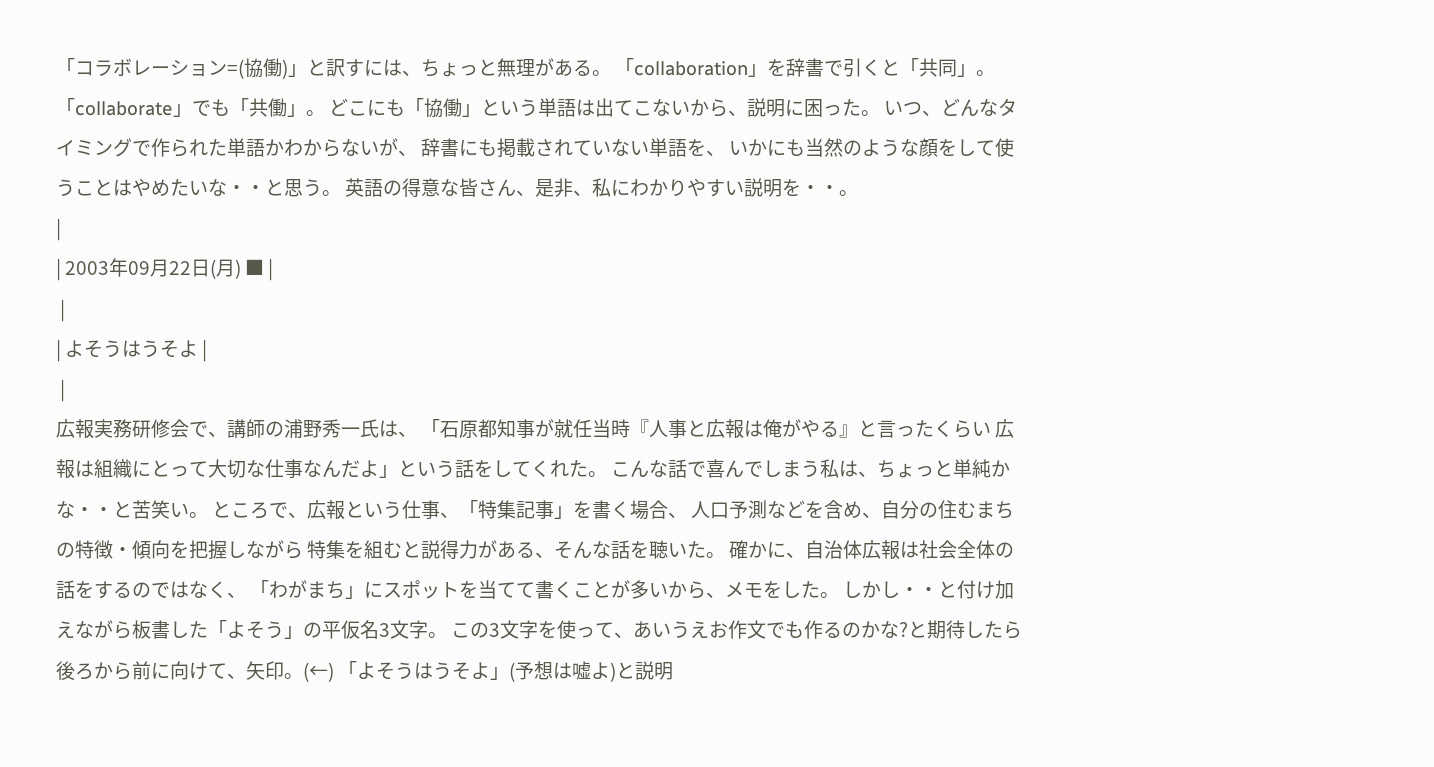「コラボレーション=(協働)」と訳すには、ちょっと無理がある。 「collaboration」を辞書で引くと「共同」。 「collaborate」でも「共働」。 どこにも「協働」という単語は出てこないから、説明に困った。 いつ、どんなタイミングで作られた単語かわからないが、 辞書にも掲載されていない単語を、 いかにも当然のような顔をして使うことはやめたいな・・と思う。 英語の得意な皆さん、是非、私にわかりやすい説明を・・。
|
| 2003年09月22日(月) ■ |
 |
| よそうはうそよ |
 |
広報実務研修会で、講師の浦野秀一氏は、 「石原都知事が就任当時『人事と広報は俺がやる』と言ったくらい 広報は組織にとって大切な仕事なんだよ」という話をしてくれた。 こんな話で喜んでしまう私は、ちょっと単純かな・・と苦笑い。 ところで、広報という仕事、「特集記事」を書く場合、 人口予測などを含め、自分の住むまちの特徴・傾向を把握しながら 特集を組むと説得力がある、そんな話を聴いた。 確かに、自治体広報は社会全体の話をするのではなく、 「わがまち」にスポットを当てて書くことが多いから、メモをした。 しかし・・と付け加えながら板書した「よそう」の平仮名3文字。 この3文字を使って、あいうえお作文でも作るのかな?と期待したら 後ろから前に向けて、矢印。(←) 「よそうはうそよ」(予想は嘘よ)と説明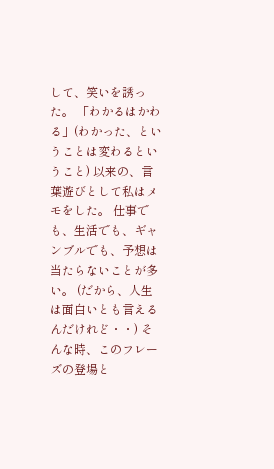して、笑いを誘った。 「わかるはかわる」(わかった、ということは変わるということ) 以来の、言葉遊びとして私はメモをした。 仕事でも、生活でも、ギャンブルでも、予想は当たらないことが多い。 (だから、人生は面白いとも言えるんだけれど・・) そんな時、このフレーズの登場と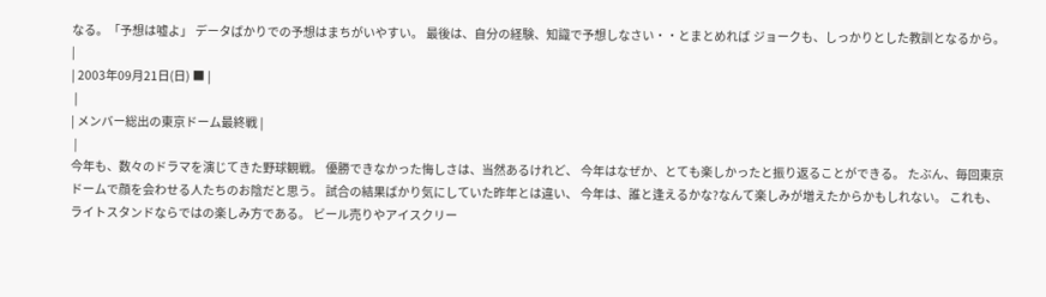なる。「予想は嘘よ」 データばかりでの予想はまちがいやすい。 最後は、自分の経験、知識で予想しなさい・・とまとめれば ジョークも、しっかりとした教訓となるから。
|
| 2003年09月21日(日) ■ |
 |
| メンバー総出の東京ドーム最終戦 |
 |
今年も、数々のドラマを演じてきた野球観戦。 優勝できなかった悔しさは、当然あるけれど、 今年はなぜか、とても楽しかったと振り返ることができる。 たぶん、毎回東京ドームで顔を会わせる人たちのお陰だと思う。 試合の結果ばかり気にしていた昨年とは違い、 今年は、誰と逢えるかな?なんて楽しみが増えたからかもしれない。 これも、ライトスタンドならではの楽しみ方である。 ビール売りやアイスクリー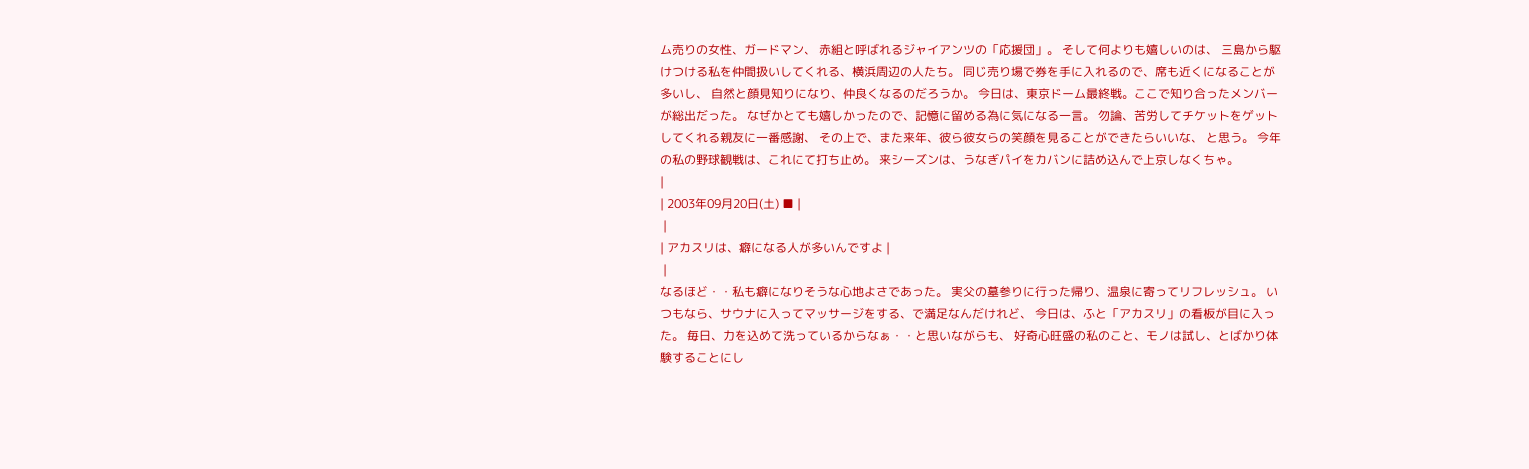ム売りの女性、ガードマン、 赤組と呼ばれるジャイアンツの「応援団」。 そして何よりも嬉しいのは、 三島から駆けつける私を仲間扱いしてくれる、横浜周辺の人たち。 同じ売り場で券を手に入れるので、席も近くになることが多いし、 自然と顔見知りになり、仲良くなるのだろうか。 今日は、東京ドーム最終戦。ここで知り合ったメンバーが総出だった。 なぜかとても嬉しかったので、記憶に留める為に気になる一言。 勿論、苦労してチケットをゲットしてくれる親友に一番感謝、 その上で、また来年、彼ら彼女らの笑顔を見ることができたらいいな、 と思う。 今年の私の野球観戦は、これにて打ち止め。 来シーズンは、うなぎパイをカバンに詰め込んで上京しなくちゃ。
|
| 2003年09月20日(土) ■ |
 |
| アカスリは、癖になる人が多いんですよ |
 |
なるほど・・私も癖になりそうな心地よさであった。 実父の墓参りに行った帰り、温泉に寄ってリフレッシュ。 いつもなら、サウナに入ってマッサージをする、で満足なんだけれど、 今日は、ふと「アカスリ」の看板が目に入った。 毎日、力を込めて洗っているからなぁ・・と思いながらも、 好奇心旺盛の私のこと、モノは試し、とばかり体験することにし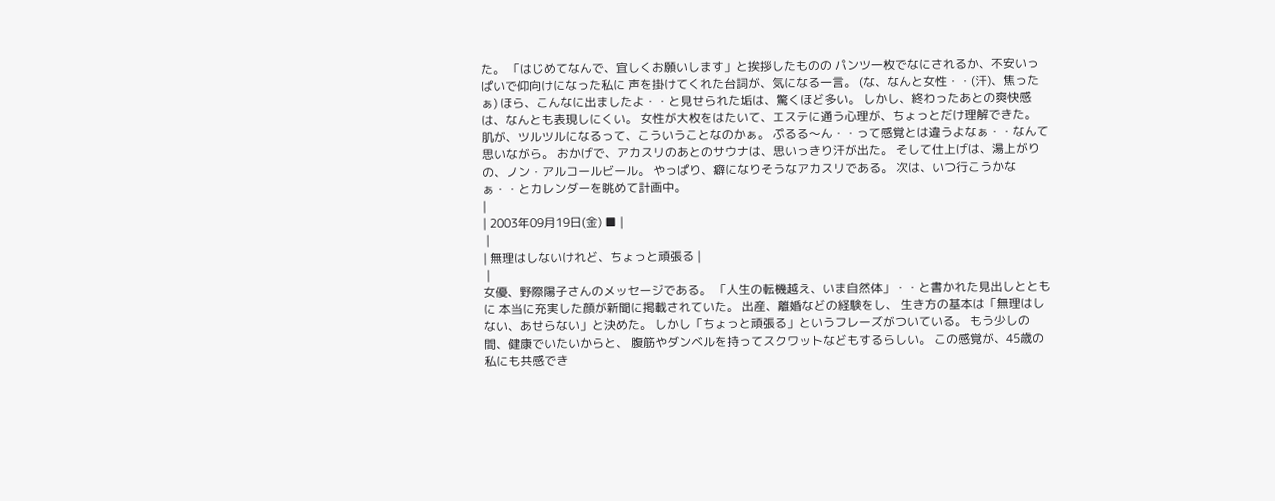た。 「はじめてなんで、宜しくお願いします」と挨拶したものの パンツ一枚でなにされるか、不安いっぱいで仰向けになった私に 声を掛けてくれた台詞が、気になる一言。 (な、なんと女性・・(汗)、焦ったぁ) ほら、こんなに出ましたよ・・と見せられた垢は、驚くほど多い。 しかし、終わったあとの爽快感は、なんとも表現しにくい。 女性が大枚をはたいて、エステに通う心理が、ちょっとだけ理解できた。 肌が、ツルツルになるって、こういうことなのかぁ。 ぷるる〜ん・・って感覚とは違うよなぁ・・なんて思いながら。 おかげで、アカスリのあとのサウナは、思いっきり汗が出た。 そして仕上げは、湯上がりの、ノン・アルコールビール。 やっぱり、癖になりそうなアカスリである。 次は、いつ行こうかなぁ・・とカレンダーを眺めて計画中。
|
| 2003年09月19日(金) ■ |
 |
| 無理はしないけれど、ちょっと頑張る |
 |
女優、野際陽子さんのメッセージである。 「人生の転機越え、いま自然体」・・と書かれた見出しとともに 本当に充実した顔が新聞に掲載されていた。 出産、離婚などの経験をし、 生き方の基本は「無理はしない、あせらない」と決めた。 しかし「ちょっと頑張る」というフレーズがついている。 もう少しの間、健康でいたいからと、 腹筋やダンベルを持ってスクワットなどもするらしい。 この感覚が、45歳の私にも共感でき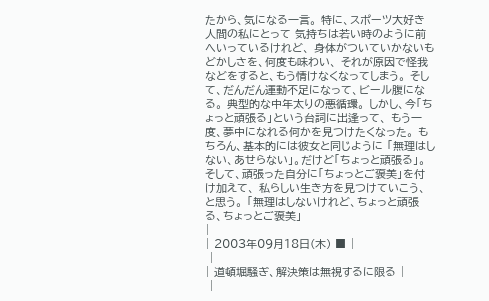たから、気になる一言。 特に、スポーツ大好き人間の私にとって 気持ちは若い時のように前へいっているけれど、 身体がついていかないもどかしさを、何度も味わい、 それが原因で怪我などをすると、もう情けなくなってしまう。 そして、だんだん運動不足になって、ビール腹になる。 典型的な中年太りの悪循環。 しかし、今「ちょっと頑張る」という台詞に出逢って、 もう一度、夢中になれる何かを見つけたくなった。 もちろん、基本的には彼女と同じように 「無理はしない、あせらない」。だけど「ちょっと頑張る」。 そして、頑張った自分に「ちょっとご褒美」を付け加えて、 私らしい生き方を見つけていこう、と思う。 「無理はしないけれど、ちょっと頑張る、ちょっとご褒美」
|
| 2003年09月18日(木) ■ |
 |
| 道頓堀騒ぎ、解決策は無視するに限る |
 |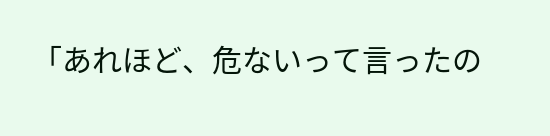「あれほど、危ないって言ったの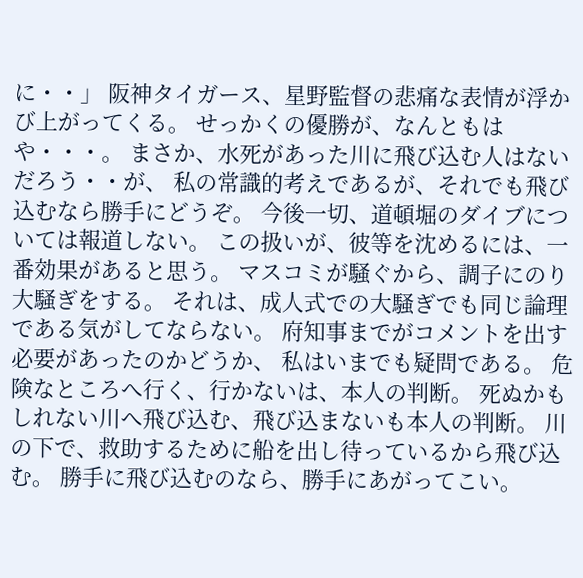に・・」 阪神タイガース、星野監督の悲痛な表情が浮かび上がってくる。 せっかくの優勝が、なんともはや・・・。 まさか、水死があった川に飛び込む人はないだろう・・が、 私の常識的考えであるが、それでも飛び込むなら勝手にどうぞ。 今後一切、道頓堀のダイブについては報道しない。 この扱いが、彼等を沈めるには、一番効果があると思う。 マスコミが騒ぐから、調子にのり大騒ぎをする。 それは、成人式での大騒ぎでも同じ論理である気がしてならない。 府知事までがコメントを出す必要があったのかどうか、 私はいまでも疑問である。 危険なところへ行く、行かないは、本人の判断。 死ぬかもしれない川へ飛び込む、飛び込まないも本人の判断。 川の下で、救助するために船を出し待っているから飛び込む。 勝手に飛び込むのなら、勝手にあがってこい。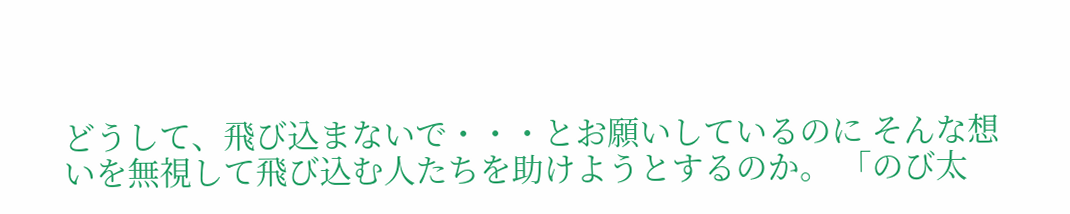どうして、飛び込まないで・・・とお願いしているのに そんな想いを無視して飛び込む人たちを助けようとするのか。 「のび太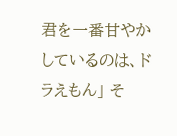君を一番甘やかしているのは、ドラえもん」 そ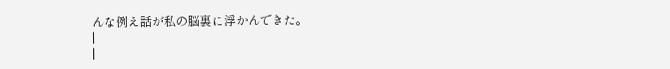んな例え話が私の脳裏に浮かんできた。
|
|